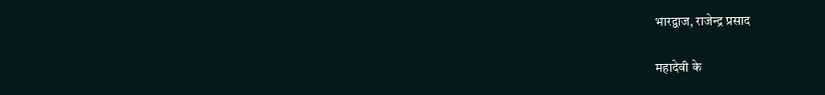भारद्वाज, राजेन्द्र प्रसाद

महादेवी के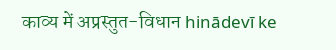काव्य में अप्रस्तुत-विधान hinādevī ke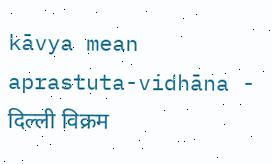kāvya mean aprastuta-vidhāna - दिल्ली विक्रम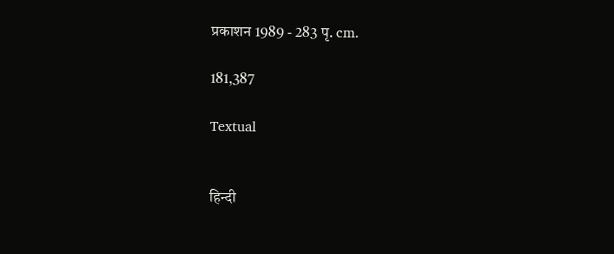प्रकाशन 1989 - 283 पृ. cm.

181,387

Textual


हिन्दी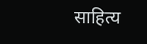साहित्य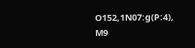O152,1N07:g(P:4), M9